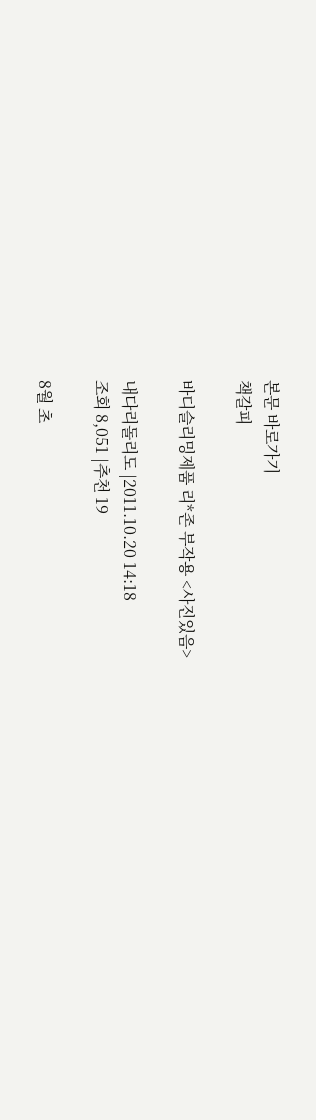본문 바로가기
책갈피

바디슬리밍제품 리*존 부작용 <사진있음>

내다리돌리도 |2011.10.20 14:18
조회 8,051 |추천 19

8월 초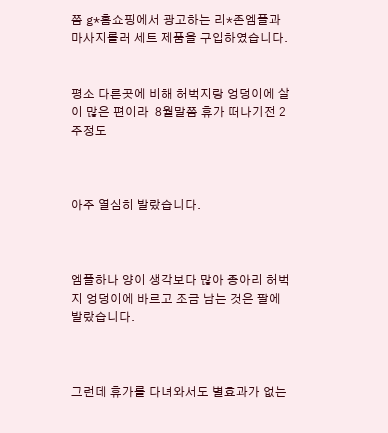쯤 g*홈쇼핑에서 광고하는 리*존엠플과 마사지롤러 세트 제품을 구입하였습니다.


평소 다른곳에 비해 허벅지랑 엉덩이에 살이 많은 편이라  8월말쯤 휴가 떠나기전 2주정도



아주 열심히 발랐습니다.



엠플하나 양이 생각보다 많아 종아리 허벅지 엉덩이에 바르고 조금 남는 것은 팔에 발랐습니다.



그런데 휴가를 다녀와서도 별효과가 없는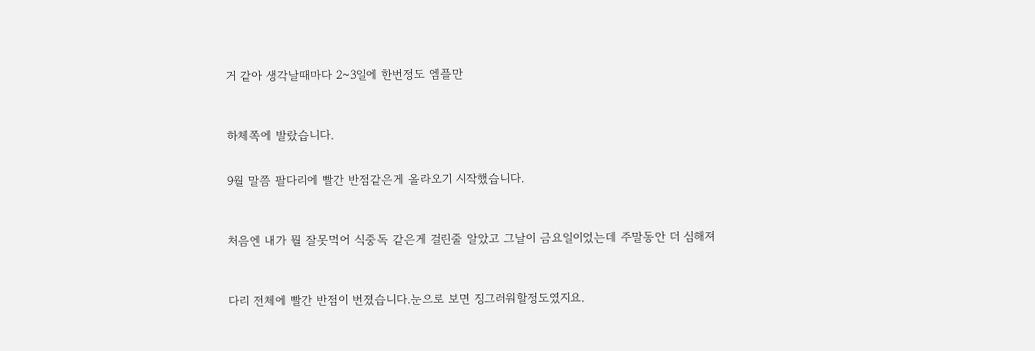거 같아 생각날때마다 2~3일에 한번정도 엠플만



하체쪽에 발랐습니다.


9월 말쯤 팔다리에 빨간 반점같은게 올라오기 시작했습니다.



처음엔 내가 뭘 잘못먹어 식중독 같은게 걸린줄 알았고 그날이 금요일이었는데 주말동안 더 심해져



다리 전체에 빨간 반점이 번졌습니다.눈으로 보면 징그러워할정도였지요.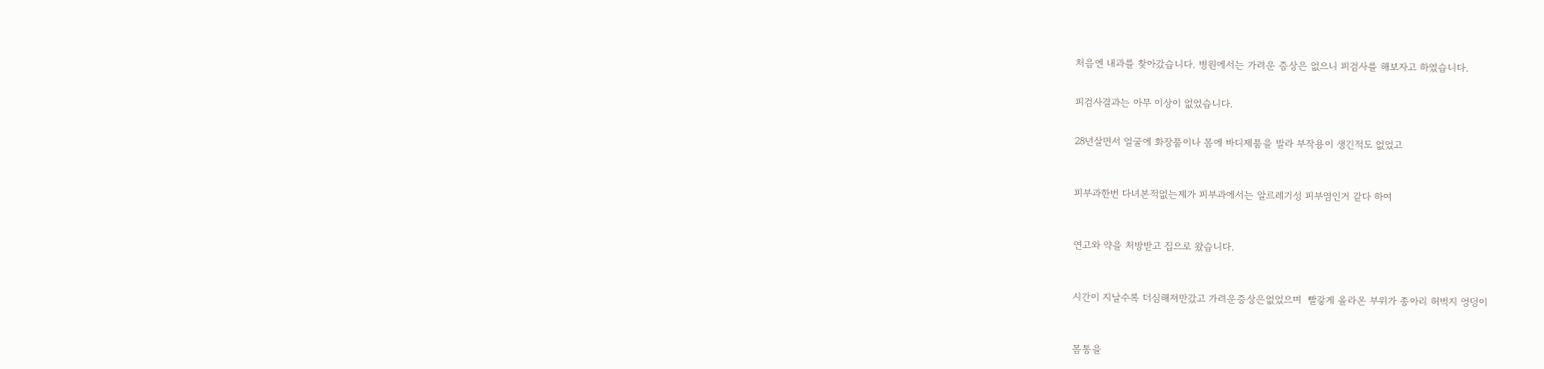처음엔 내과를 찾아갔습니다. 병원에서는 가려운 증상은 없으니 피검사를 해보자고 하였습니다.


피검사결과는 아무 이상이 없었습니다.


28년살면서 얼굴에 화장품이나 몸에 바디제품을 발라 부작용이 생긴적도 없었고



피부과한번 다녀본적없는제가 피부과에서는 알르레기성 피부염인거 같다 하여



연고와 약을 처방받고 집으로 왔습니다.



시간이 지날수록 더심해져만갔고 가려운증상은없었으며  빨갛게 올라온 부위가 종아리 허벅지 엉덩이



몸통을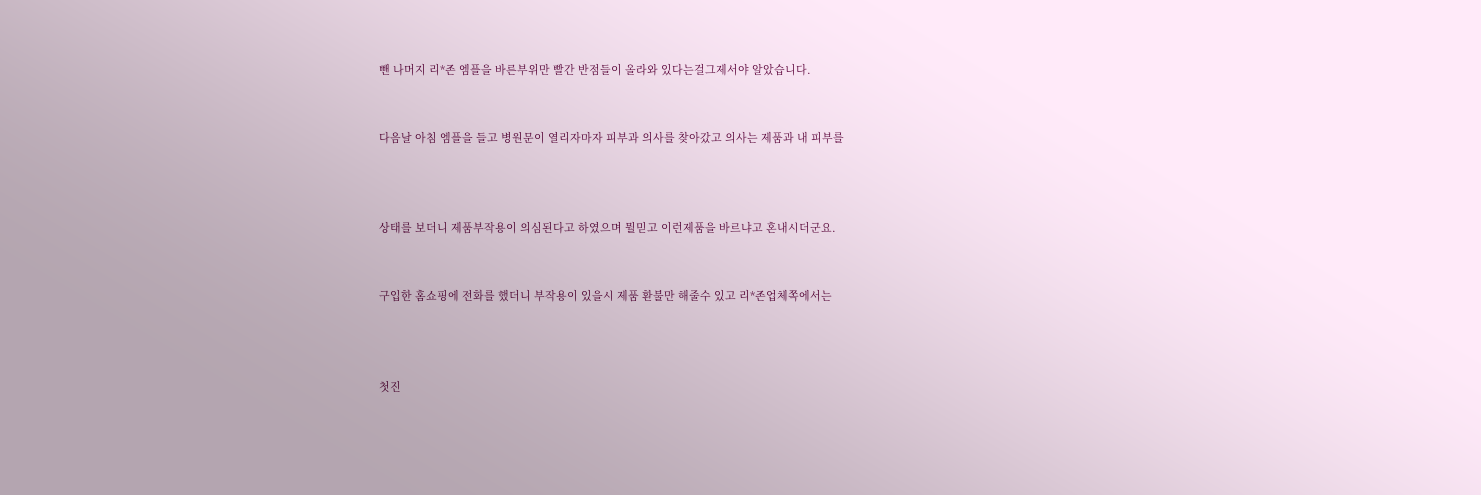뺀 나머지 리*존 엠플을 바른부위만 빨간 반점들이 올라와 있다는걸그제서야 알았습니다.


다음날 아침 엠플을 들고 병원문이 열리자마자 피부과 의사를 찾아갔고 의사는 제품과 내 피부를



상태를 보더니 제품부작용이 의심된다고 하였으며 뭘믿고 이런제품을 바르냐고 혼내시더군요.


구입한 홈쇼핑에 전화를 했더니 부작용이 있을시 제품 환불만 해줄수 있고 리*존업체쪽에서는



첫진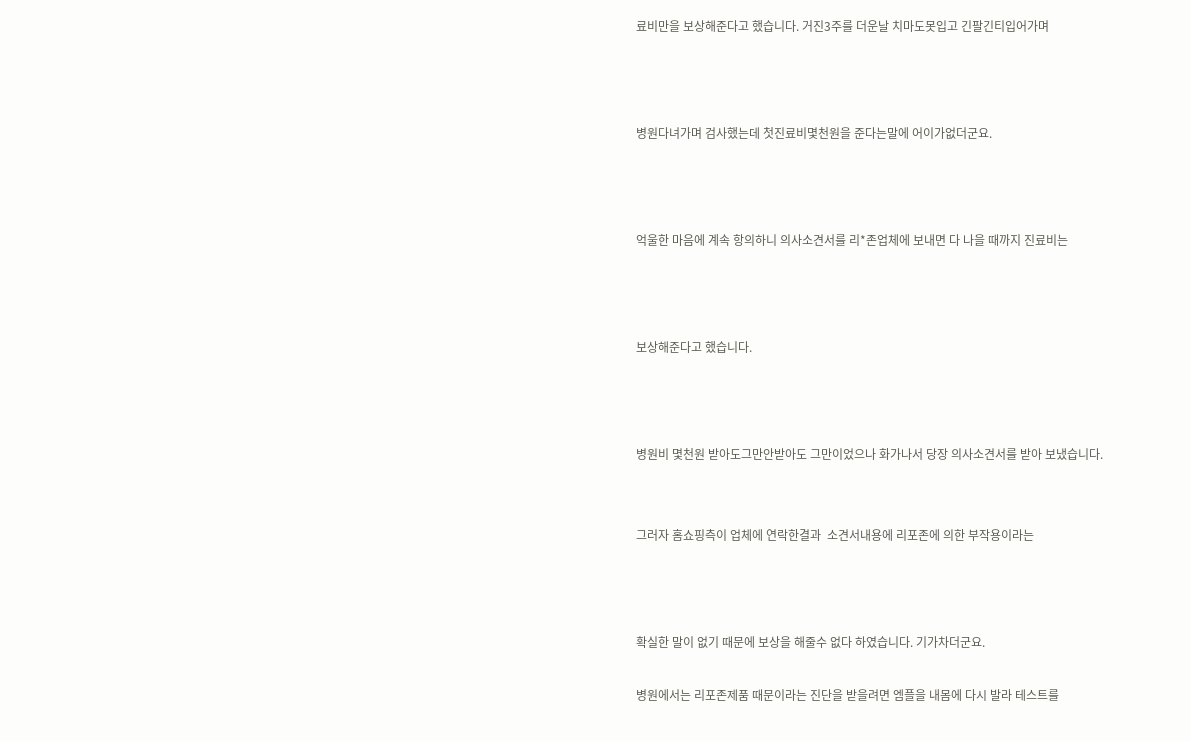료비만을 보상해준다고 했습니다. 거진3주를 더운날 치마도못입고 긴팔긴티입어가며



병원다녀가며 검사했는데 첫진료비몇천원을 준다는말에 어이가없더군요.



억울한 마음에 계속 항의하니 의사소견서를 리*존업체에 보내면 다 나을 때까지 진료비는



보상해준다고 했습니다.



병원비 몇천원 받아도그만안받아도 그만이었으나 화가나서 당장 의사소견서를 받아 보냈습니다.


그러자 홈쇼핑측이 업체에 연락한결과  소견서내용에 리포존에 의한 부작용이라는



확실한 말이 없기 때문에 보상을 해줄수 없다 하였습니다. 기가차더군요.

병원에서는 리포존제품 때문이라는 진단을 받을려면 엠플을 내몸에 다시 발라 테스트를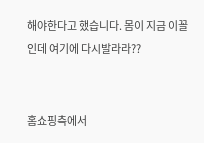해야한다고 했습니다. 몸이 지금 이꼴인데 여기에 다시발라라??


홈쇼핑측에서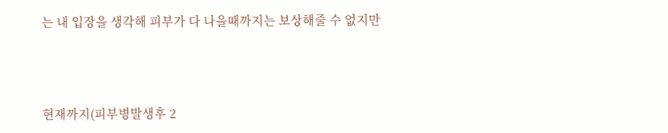는 내 입장을 생각해 피부가 다 나을때까지는 보상해줄 수 없지만



현재까지(피부병발생후 2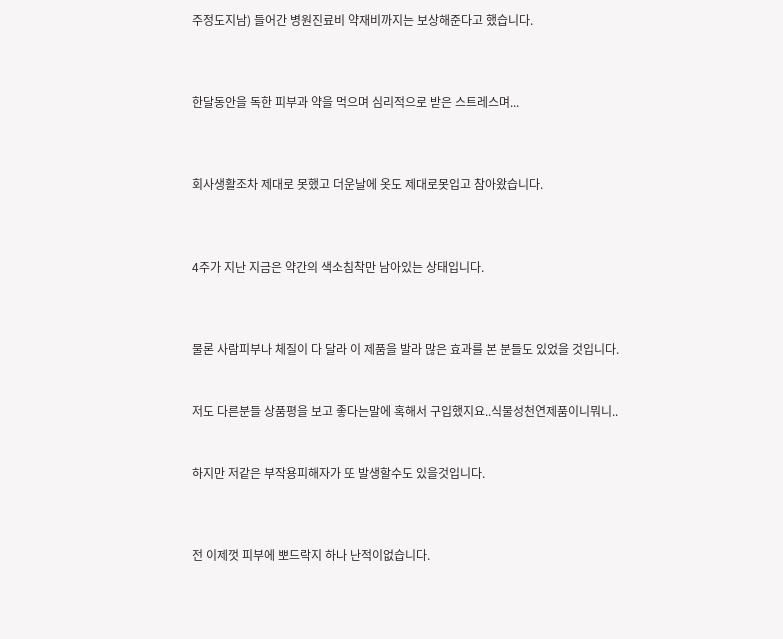주정도지남) 들어간 병원진료비 약재비까지는 보상해준다고 했습니다.



한달동안을 독한 피부과 약을 먹으며 심리적으로 받은 스트레스며...



회사생활조차 제대로 못했고 더운날에 옷도 제대로못입고 참아왔습니다.



4주가 지난 지금은 약간의 색소침착만 남아있는 상태입니다.



물론 사람피부나 체질이 다 달라 이 제품을 발라 많은 효과를 본 분들도 있었을 것입니다.


저도 다른분들 상품평을 보고 좋다는말에 혹해서 구입했지요..식물성천연제품이니뭐니..


하지만 저같은 부작용피해자가 또 발생할수도 있을것입니다.



전 이제껏 피부에 뽀드락지 하나 난적이없습니다.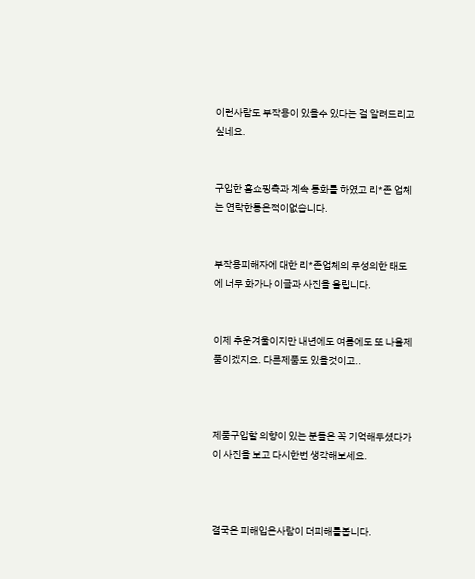이런사람도 부작용이 있을수 있다는 걸 알려드리고싶네요.


구입한 홈쇼핑측과 계속 통화를 하였고 리*존 업체는 연락한통온적이없습니다.


부작용피해자에 대한 리*존업체의 무성의한 태도에 너무 화가나 이글과 사진을 올립니다.


이제 추운겨울이지만 내년에도 여름에도 또 나올제품이겠지요. 다른제품도 있을것이고..



제품구입할 의향이 있는 분들은 꼭 기억해두셨다가 이 사진을 보고 다시한번 생각해보세요.



결국은 피해입은사람이 더피해를봅니다.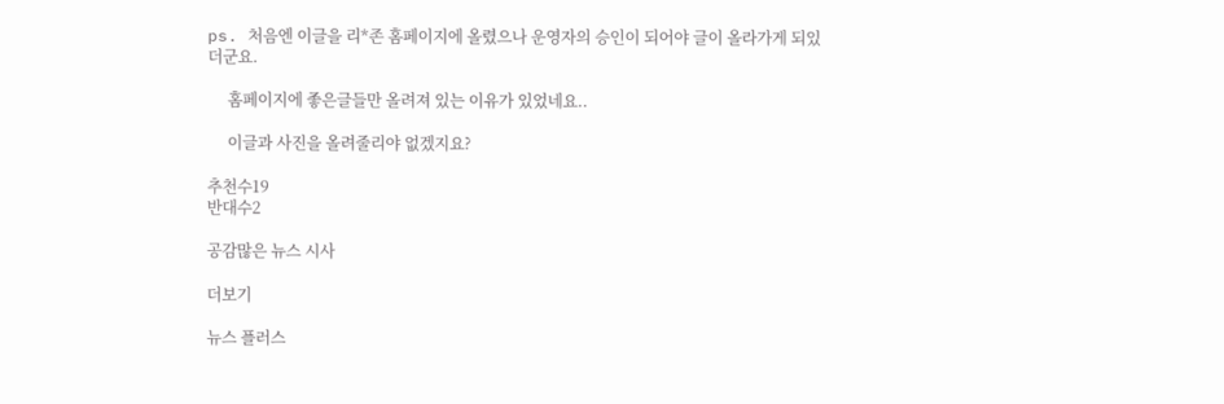ps. 처음엔 이글을 리*존 홈페이지에 올렸으나 운영자의 승인이 되어야 글이 올라가게 되있더군요.

     홈페이지에 좋은글들만 올려져 있는 이유가 있었네요..

     이글과 사진을 올려줄리야 없겠지요?

추천수19
반대수2

공감많은 뉴스 시사

더보기

뉴스 플러스